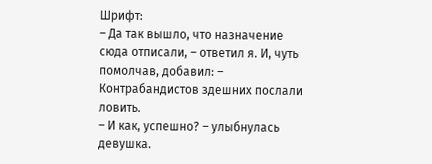Шрифт:
– Да так вышло, что назначение сюда отписали, – ответил я. И, чуть помолчав, добавил: – Контрабандистов здешних послали ловить.
– И как, успешно? – улыбнулась девушка.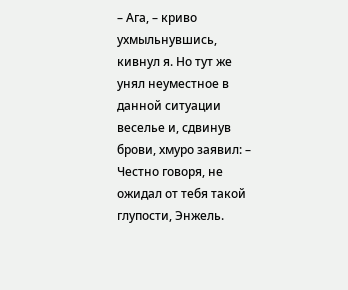– Ага, – криво ухмыльнувшись, кивнул я. Но тут же унял неуместное в данной ситуации веселье и, сдвинув брови, хмуро заявил: – Честно говоря, не ожидал от тебя такой глупости, Энжель.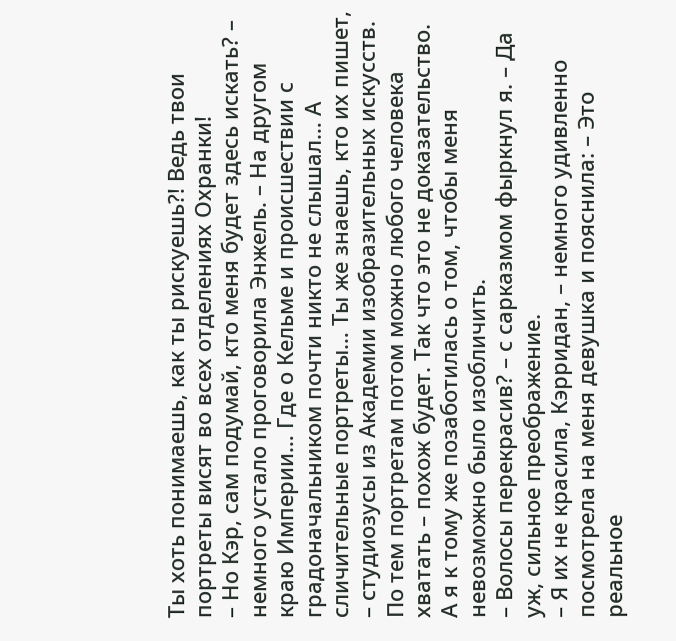Ты хоть понимаешь, как ты рискуешь?! Ведь твои портреты висят во всех отделениях Охранки!
– Но Кэр, сам подумай, кто меня будет здесь искать? – немного устало проговорила Энжель. – На другом краю Империи… Где о Кельме и происшествии с градоначальником почти никто не слышал… А сличительные портреты… Ты же знаешь, кто их пишет, – студиозусы из Академии изобразительных искусств. По тем портретам потом можно любого человека хватать – похож будет. Так что это не доказательство. А я к тому же позаботилась о том, чтобы меня невозможно было изобличить.
– Волосы перекрасив? – с сарказмом фыркнул я. – Да уж, сильное преображение.
– Я их не красила, Кэрридан, – немного удивленно посмотрела на меня девушка и пояснила: – Это реальное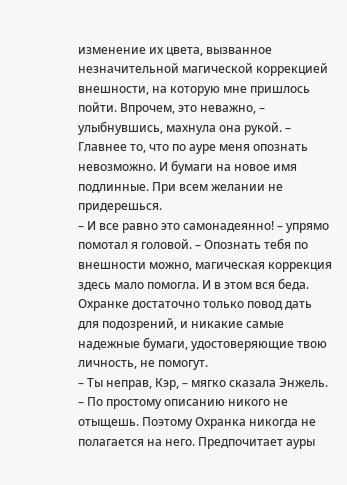изменение их цвета, вызванное незначительной магической коррекцией внешности, на которую мне пришлось пойти. Впрочем, это неважно, – улыбнувшись, махнула она рукой. – Главнее то, что по ауре меня опознать невозможно. И бумаги на новое имя подлинные. При всем желании не придерешься.
– И все равно это самонадеянно! – упрямо помотал я головой. – Опознать тебя по внешности можно, магическая коррекция здесь мало помогла. И в этом вся беда. Охранке достаточно только повод дать для подозрений, и никакие самые надежные бумаги, удостоверяющие твою личность, не помогут.
– Ты неправ, Кэр, – мягко сказала Энжель. – По простому описанию никого не отыщешь. Поэтому Охранка никогда не полагается на него. Предпочитает ауры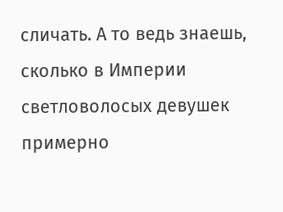сличать. А то ведь знаешь, сколько в Империи светловолосых девушек примерно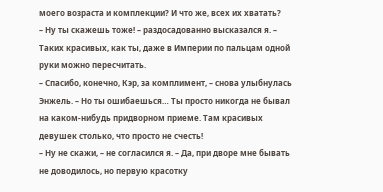моего возраста и комплекции? И что же, всех их хватать?
– Ну ты скажешь тоже! – раздосадованно высказался я. – Таких красивых, как ты, даже в Империи по пальцам одной руки можно пересчитать.
– Спасибо, конечно, Кэр, за комплимент, – снова улыбнулась Энжель. – Но ты ошибаешься… Ты просто никогда не бывал на каком-нибудь придворном приеме. Там красивых девушек столько, что просто не счесть!
– Ну не скажи, – не согласился я. – Да, при дворе мне бывать не доводилось, но первую красотку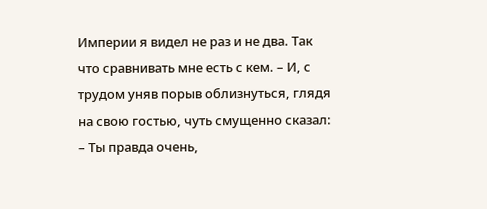Империи я видел не раз и не два. Так что сравнивать мне есть с кем. – И, с трудом уняв порыв облизнуться, глядя на свою гостью, чуть смущенно сказал: – Ты правда очень,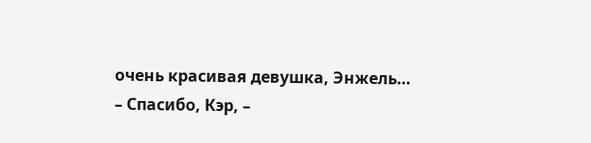очень красивая девушка, Энжель…
– Спасибо, Кэр, –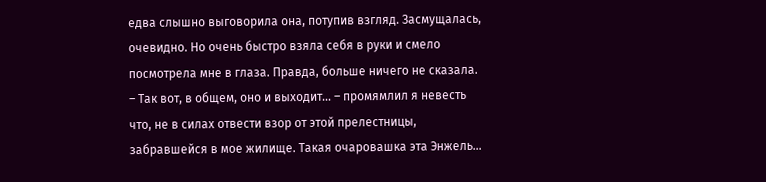едва слышно выговорила она, потупив взгляд. Засмущалась, очевидно. Но очень быстро взяла себя в руки и смело посмотрела мне в глаза. Правда, больше ничего не сказала.
– Так вот, в общем, оно и выходит… – промямлил я невесть что, не в силах отвести взор от этой прелестницы, забравшейся в мое жилище. Такая очаровашка эта Энжель…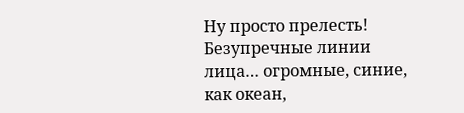Ну просто прелесть! Безупречные линии лица… огромные, синие, как океан,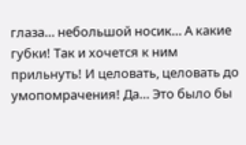глаза… небольшой носик… А какие губки! Так и хочется к ним прильнуть! И целовать, целовать до умопомрачения! Да… Это было бы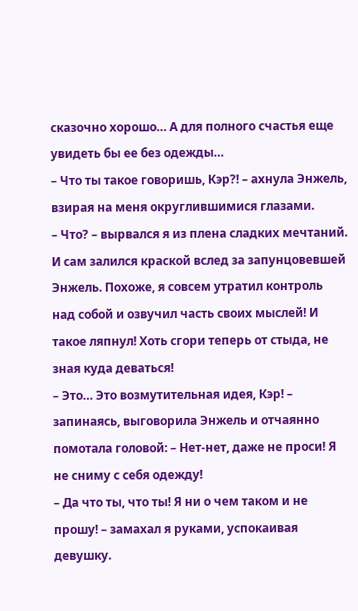сказочно хорошо… А для полного счастья еще увидеть бы ее без одежды…
– Что ты такое говоришь, Кэр?! – ахнула Энжель, взирая на меня округлившимися глазами.
– Что? – вырвался я из плена сладких мечтаний. И сам залился краской вслед за запунцовевшей Энжель. Похоже, я совсем утратил контроль над собой и озвучил часть своих мыслей! И такое ляпнул! Хоть сгори теперь от стыда, не зная куда деваться!
– Это… Это возмутительная идея, Кэр! – запинаясь, выговорила Энжель и отчаянно помотала головой: – Нет-нет, даже не проси! Я не сниму с себя одежду!
– Да что ты, что ты! Я ни о чем таком и не прошу! – замахал я руками, успокаивая девушку.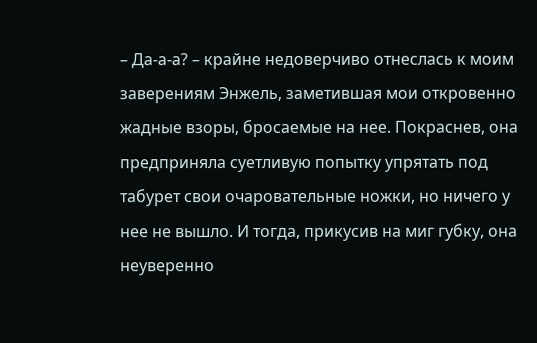– Да-а-а? – крайне недоверчиво отнеслась к моим заверениям Энжель, заметившая мои откровенно жадные взоры, бросаемые на нее. Покраснев, она предприняла суетливую попытку упрятать под табурет свои очаровательные ножки, но ничего у нее не вышло. И тогда, прикусив на миг губку, она неуверенно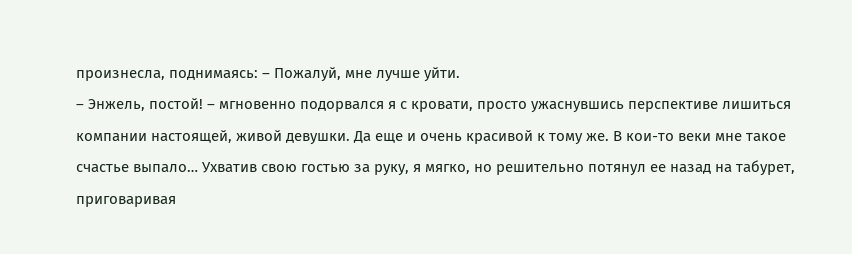произнесла, поднимаясь: – Пожалуй, мне лучше уйти.
– Энжель, постой! – мгновенно подорвался я с кровати, просто ужаснувшись перспективе лишиться компании настоящей, живой девушки. Да еще и очень красивой к тому же. В кои-то веки мне такое счастье выпало… Ухватив свою гостью за руку, я мягко, но решительно потянул ее назад на табурет, приговаривая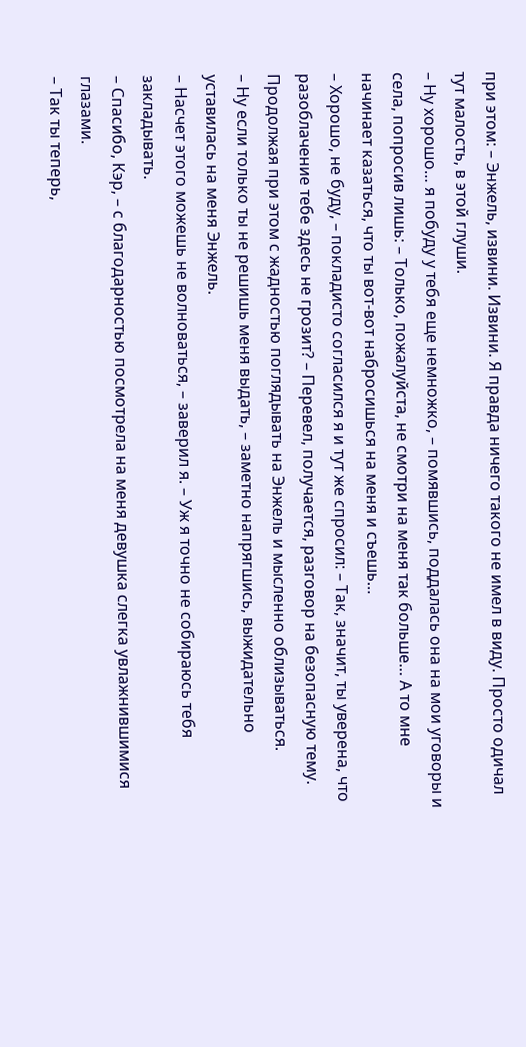при этом: – Энжель, извини. Извини. Я правда ничего такого не имел в виду. Просто одичал тут малость, в этой глуши.
– Ну хорошо… я побуду у тебя еще немножко, – помявшись, поддалась она на мои уговоры и села, попросив лишь: – Только, пожалуйста, не смотри на меня так больше… А то мне начинает казаться, что ты вот-вот набросишься на меня и съешь…
– Хорошо, не буду, – покладисто согласился я и тут же спросил: – Так, значит, ты уверена, что разоблачение тебе здесь не грозит? – Перевел, получается, разговор на безопасную тему. Продолжая при этом с жадностью поглядывать на Энжель и мысленно облизываться.
– Ну если только ты не решишь меня выдать, – заметно напрягшись, выжидательно уставилась на меня Энжель.
– Насчет этого можешь не волноваться, – заверил я. – Уж я точно не собираюсь тебя закладывать.
– Спасибо, Кэр, – с благодарностью посмотрела на меня девушка слегка увлажнившимися глазами.
– Так ты теперь,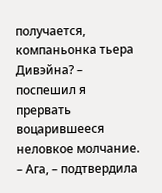получается, компаньонка тьера Дивэйна? – поспешил я прервать воцарившееся неловкое молчание.
– Ага, – подтвердила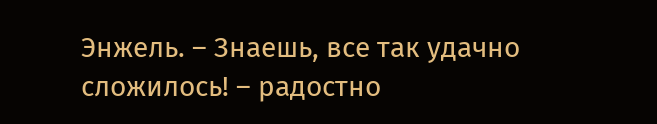Энжель. – Знаешь, все так удачно сложилось! – радостно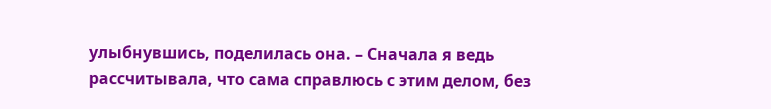улыбнувшись, поделилась она. – Сначала я ведь рассчитывала, что сама справлюсь с этим делом, без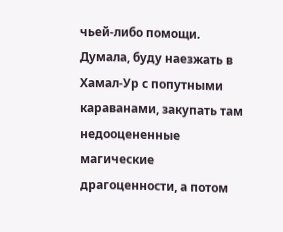чьей-либо помощи. Думала, буду наезжать в Хамал-Ур с попутными караванами, закупать там недооцененные магические драгоценности, а потом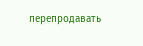перепродавать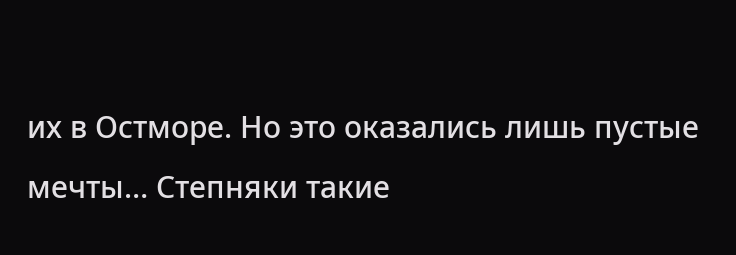их в Остморе. Но это оказались лишь пустые мечты… Степняки такие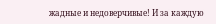жадные и недоверчивые! И за каждую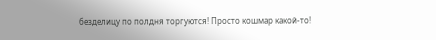безделицу по полдня торгуются! Просто кошмар какой-то!